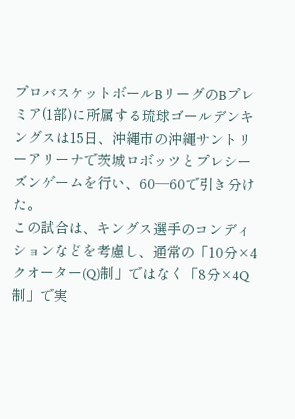プロバスケットボールBリーグのBプレミア(1部)に所属する琉球ゴールデンキングスは15日、沖縄市の沖縄サントリーアリーナで茨城ロボッツとプレシーズンゲームを行い、60―60で引き分けた。
この試合は、キングス選手のコンディションなどを考慮し、通常の「10分×4クオーター(Q)制」ではなく「8分×4Q制」で実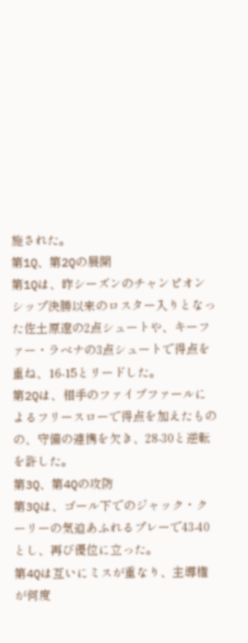施された。
第1Q、第2Qの展開
第1Qは、昨シーズンのチャンピオンシップ決勝以来のロスター入りとなった佐土原遼の2点シュートや、キーファー・ラベナの3点シュートで得点を重ね、16-15とリードした。
第2Qは、相手のファイブファールによるフリースローで得点を加えたものの、守備の連携を欠き、28-30と逆転を許した。
第3Q、第4Qの攻防
第3Qは、ゴール下でのジャック・クーリーの気迫あふれるプレーで43-40とし、再び優位に立った。
第4Qは互いにミスが重なり、主導権が何度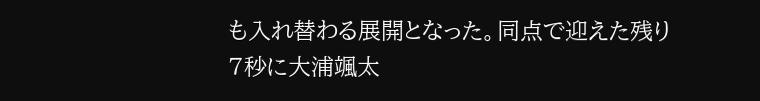も入れ替わる展開となった。同点で迎えた残り7秒に大浦颯太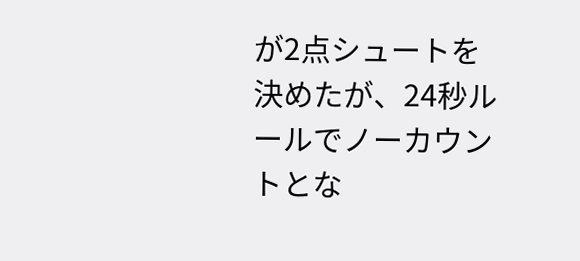が2点シュートを決めたが、24秒ルールでノーカウントとな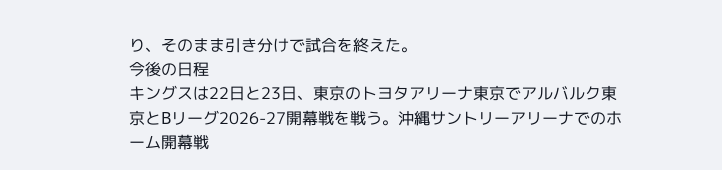り、そのまま引き分けで試合を終えた。
今後の日程
キングスは22日と23日、東京のトヨタアリーナ東京でアルバルク東京とBリーグ2026-27開幕戦を戦う。沖縄サントリーアリーナでのホーム開幕戦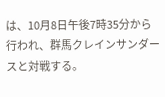は、10月8日午後7時35分から行われ、群馬クレインサンダースと対戦する。